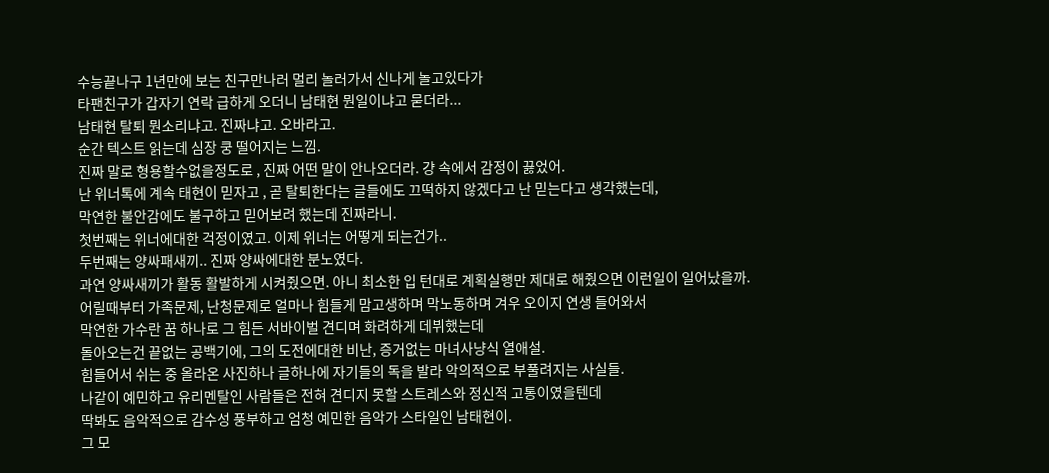수능끝나구 1년만에 보는 친구만나러 멀리 놀러가서 신나게 놀고있다가
타팬친구가 갑자기 연락 급하게 오더니 남태현 뭔일이냐고 묻더라...
남태현 탈퇴 뭔소리냐고. 진짜냐고. 오바라고.
순간 텍스트 읽는데 심장 쿵 떨어지는 느낌.
진짜 말로 형용할수없을정도로 , 진짜 어떤 말이 안나오더라. 걍 속에서 감정이 끓었어.
난 위너톡에 계속 태현이 믿자고 , 곧 탈퇴한다는 글들에도 끄떡하지 않겠다고 난 믿는다고 생각했는데,
막연한 불안감에도 불구하고 믿어보려 했는데 진짜라니.
첫번째는 위너에대한 걱정이였고. 이제 위너는 어떻게 되는건가..
두번째는 양싸패새끼.. 진짜 양싸에대한 분노였다.
과연 양싸새끼가 활동 활발하게 시켜줬으면. 아니 최소한 입 턴대로 계획실행만 제대로 해줬으면 이런일이 일어났을까.
어릴때부터 가족문제, 난청문제로 얼마나 힘들게 맘고생하며 막노동하며 겨우 오이지 연생 들어와서
막연한 가수란 꿈 하나로 그 힘든 서바이벌 견디며 화려하게 데뷔했는데
돌아오는건 끝없는 공백기에, 그의 도전에대한 비난, 증거없는 마녀사냥식 열애설.
힘들어서 쉬는 중 올라온 사진하나 글하나에 자기들의 독을 발라 악의적으로 부풀려지는 사실들.
나같이 예민하고 유리멘탈인 사람들은 전혀 견디지 못할 스트레스와 정신적 고통이였을텐데
딱봐도 음악적으로 감수성 풍부하고 엄청 예민한 음악가 스타일인 남태현이.
그 모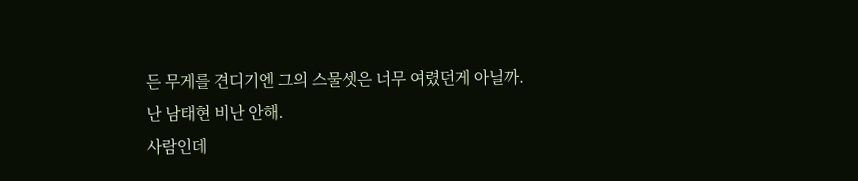든 무게를 견디기엔 그의 스물셋은 너무 여렸던게 아닐까.
난 남태현 비난 안해.
사람인데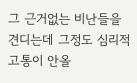그 근거없는 비난들을 견디는데 그정도 심리적 고통이 안올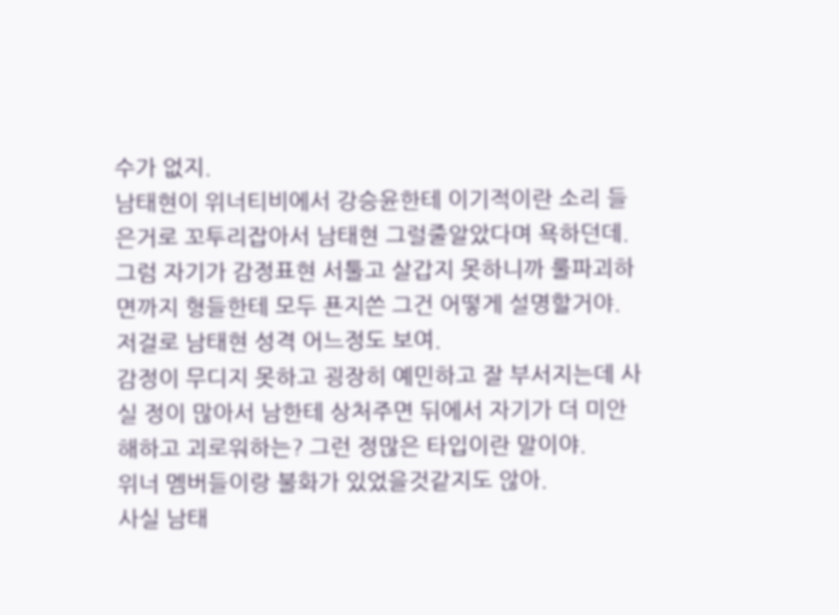수가 없지.
남태현이 위너티비에서 강승윤한테 이기적이란 소리 들은거로 꼬투리잡아서 남태현 그럴줄알았다며 욕하던데.
그럼 자기가 감정표현 서툴고 살갑지 못하니까 룰파괴하면까지 형들한테 모두 푠지쓴 그건 어떻게 설명할거야.
저걸로 남태현 성격 어느정도 보여.
감정이 무디지 못하고 굉장히 예민하고 잘 부서지는데 사실 정이 많아서 남한테 상처주면 뒤에서 자기가 더 미안해하고 괴로워하는? 그런 정많은 타입이란 말이야.
위너 멤버들이랑 불화가 있었을것같지도 않아.
사실 남태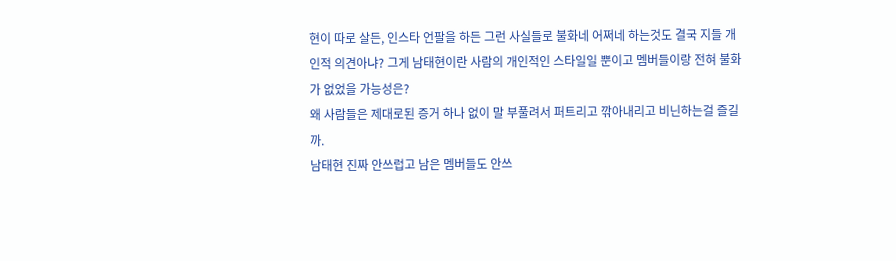현이 따로 살든, 인스타 언팔을 하든 그런 사실들로 불화네 어쩌네 하는것도 결국 지들 개인적 의견아냐? 그게 남태현이란 사람의 개인적인 스타일일 뿐이고 멤버들이랑 전혀 불화가 없었을 가능성은?
왜 사람들은 제대로된 증거 하나 없이 말 부풀려서 퍼트리고 깎아내리고 비닌하는걸 즐길까.
남태현 진짜 안쓰럽고 남은 멤버들도 안쓰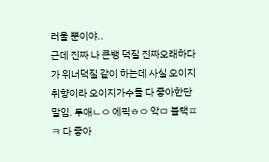러울 뿐이야..
근데 진짜 나 큰뱅 덕질 진짜오래하다가 위너덕질 같이 하는데 사실 오이지취향이라 오이지가수들 다 좋아한단말임. 투애ㄴㅇ 에픽ㅎㅇ 악ㅁ 블랙ㅍㅋ 다 좋아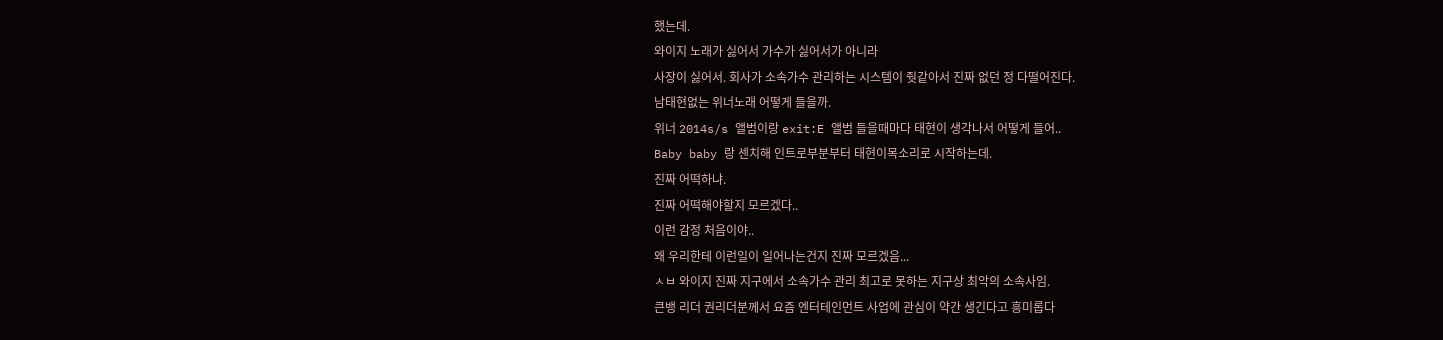했는데.
와이지 노래가 싫어서 가수가 싫어서가 아니라
사장이 싫어서. 회사가 소속가수 관리하는 시스템이 줫같아서 진짜 없던 정 다떨어진다.
남태현없는 위너노래 어떻게 들을까.
위너 2014s/s 앨범이랑 exit:E 앨범 들을때마다 태현이 생각나서 어떻게 들어..
Baby baby 랑 센치해 인트로부분부터 태현이목소리로 시작하는데.
진짜 어떡하냐.
진짜 어떡해야할지 모르겠다..
이런 감정 처음이야..
왜 우리한테 이런일이 일어나는건지 진짜 모르겠음...
ㅅㅂ 와이지 진짜 지구에서 소속가수 관리 최고로 못하는 지구상 최악의 소속사임.
큰뱅 리더 권리더분께서 요즘 엔터테인먼트 사업에 관심이 약간 생긴다고 흥미롭다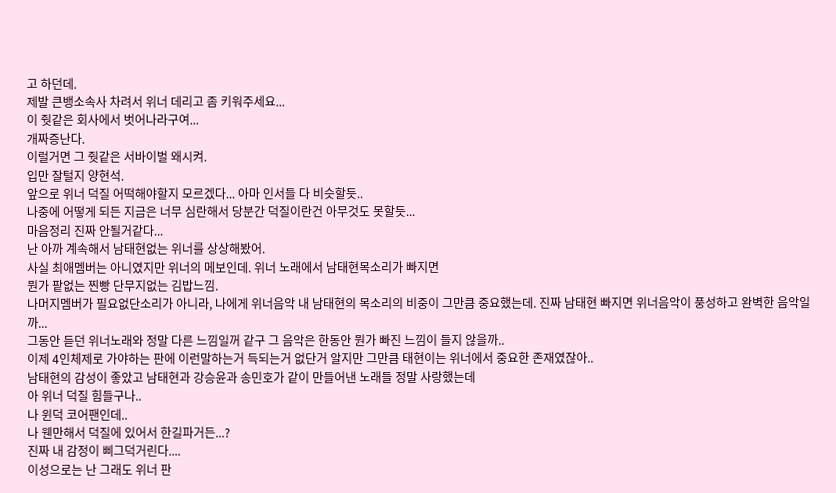고 하던데.
제발 큰뱅소속사 차려서 위너 데리고 좀 키워주세요...
이 줫같은 회사에서 벗어나라구여...
개짜증난다.
이럴거면 그 줫같은 서바이벌 왜시켜.
입만 잘털지 양현석.
앞으로 위너 덕질 어떡해야할지 모르겠다... 아마 인서들 다 비슷할듯..
나중에 어떻게 되든 지금은 너무 심란해서 당분간 덕질이란건 아무것도 못할듯...
마음정리 진짜 안될거같다...
난 아까 계속해서 남태현없는 위너를 상상해봤어.
사실 최애멤버는 아니였지만 위너의 메보인데. 위너 노래에서 남태현목소리가 빠지면
뭔가 팥없는 찐빵 단무지없는 김밥느낌.
나머지멤버가 필요없단소리가 아니라, 나에게 위너음악 내 남태현의 목소리의 비중이 그만큼 중요했는데. 진짜 남태현 빠지면 위너음악이 풍성하고 완벽한 음악일까...
그동안 듣던 위너노래와 정말 다른 느낌일꺼 같구 그 음악은 한동안 뭔가 빠진 느낌이 들지 않을까..
이제 4인체제로 가야하는 판에 이런말하는거 득되는거 없단거 알지만 그만큼 태현이는 위너에서 중요한 존재였잖아..
남태현의 감성이 좋았고 남태현과 강승윤과 송민호가 같이 만들어낸 노래들 정말 사랑했는데
아 위너 덕질 힘들구나..
나 윈덕 코어팬인데..
나 웬만해서 덕질에 있어서 한길파거든...?
진짜 내 감정이 삐그덕거린다....
이성으로는 난 그래도 위너 판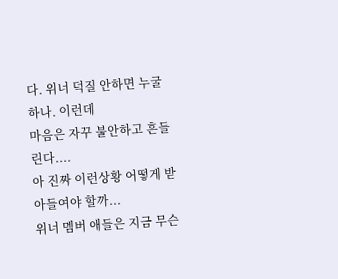다. 위너 덕질 안하면 누굴 하나. 이런데
마음은 자꾸 불안하고 흔들린다....
아 진짜 이런상황 어떻게 받아들여야 할까...
위너 멤버 애들은 지금 무슨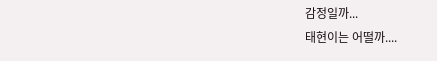감정일까...
태현이는 어떨까....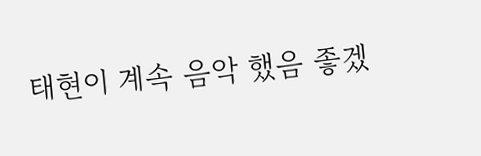태현이 계속 음악 했음 좋겠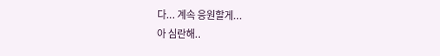다... 계속 응원할게...
아 심란해..